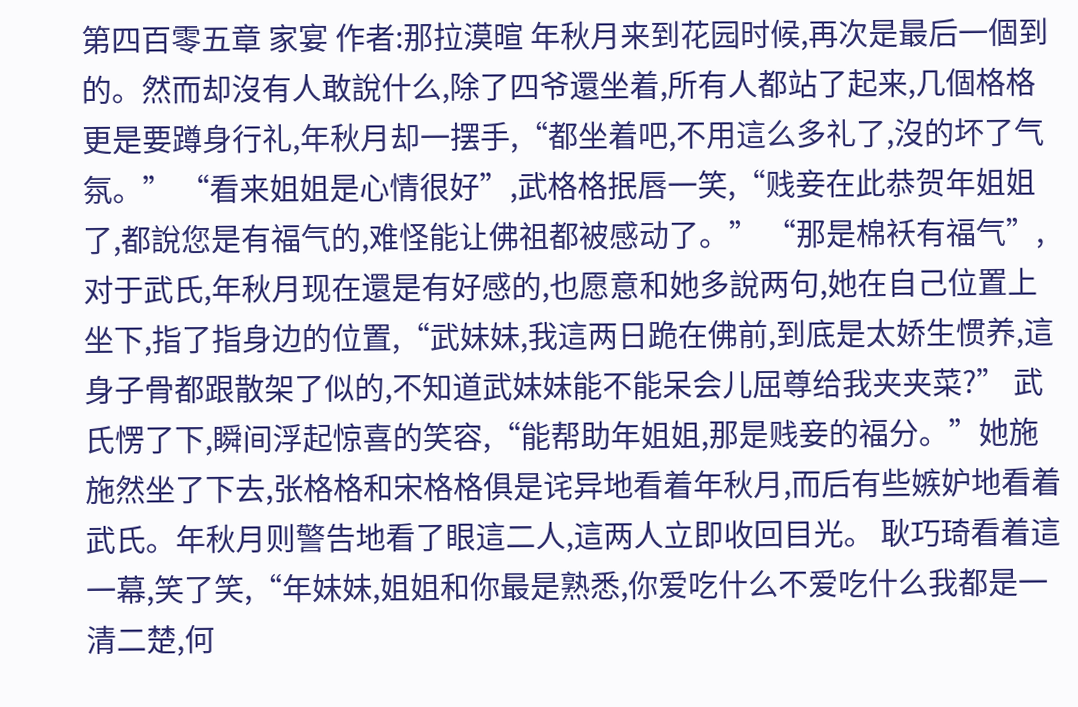第四百零五章 家宴 作者:那拉漠暄 年秋月来到花园时候,再次是最后一個到的。然而却沒有人敢說什么,除了四爷還坐着,所有人都站了起来,几個格格更是要蹲身行礼,年秋月却一摆手,“都坐着吧,不用這么多礼了,沒的坏了气氛。” “看来姐姐是心情很好”,武格格抿唇一笑,“贱妾在此恭贺年姐姐了,都說您是有福气的,难怪能让佛祖都被感动了。” “那是棉袄有福气”,对于武氏,年秋月现在還是有好感的,也愿意和她多說两句,她在自己位置上坐下,指了指身边的位置,“武妹妹,我這两日跪在佛前,到底是太娇生惯养,這身子骨都跟散架了似的,不知道武妹妹能不能呆会儿屈尊给我夹夹菜?” 武氏愣了下,瞬间浮起惊喜的笑容,“能帮助年姐姐,那是贱妾的福分。”她施施然坐了下去,张格格和宋格格俱是诧异地看着年秋月,而后有些嫉妒地看着武氏。年秋月则警告地看了眼這二人,這两人立即收回目光。 耿巧琦看着這一幕,笑了笑,“年妹妹,姐姐和你最是熟悉,你爱吃什么不爱吃什么我都是一清二楚,何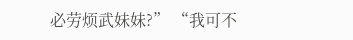必劳烦武妹妹?” “我可不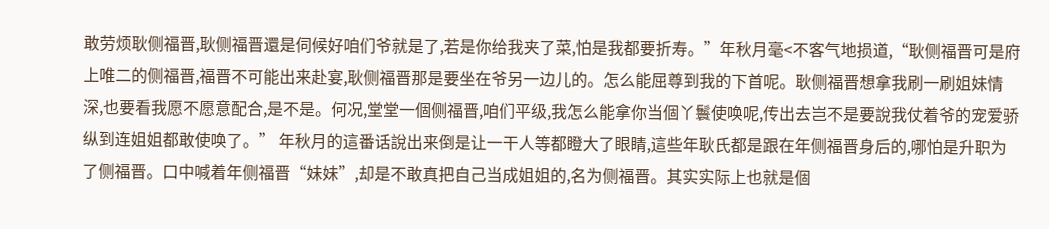敢劳烦耿侧福晋,耿侧福晋還是伺候好咱们爷就是了,若是你给我夹了菜,怕是我都要折寿。”年秋月毫<不客气地损道,“耿侧福晋可是府上唯二的侧福晋,福晋不可能出来赴宴,耿侧福晋那是要坐在爷另一边儿的。怎么能屈尊到我的下首呢。耿侧福晋想拿我刷一刷姐妹情深,也要看我愿不愿意配合,是不是。何况,堂堂一個侧福晋,咱们平级,我怎么能拿你当個丫鬟使唤呢,传出去岂不是要說我仗着爷的宠爱骄纵到连姐姐都敢使唤了。” 年秋月的這番话說出来倒是让一干人等都瞪大了眼睛,這些年耿氏都是跟在年侧福晋身后的,哪怕是升职为了侧福晋。口中喊着年侧福晋“妹妹”,却是不敢真把自己当成姐姐的,名为侧福晋。其实实际上也就是個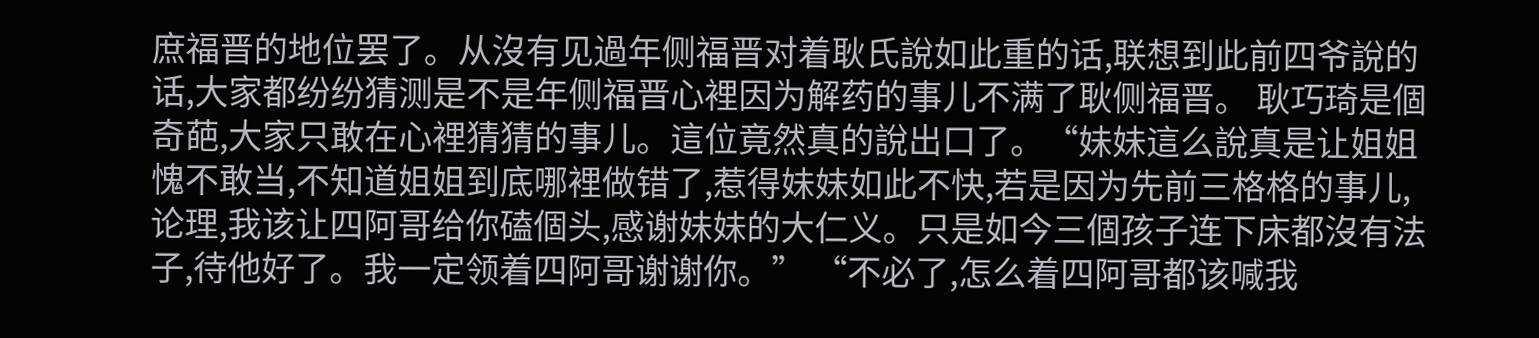庶福晋的地位罢了。从沒有见過年侧福晋对着耿氏說如此重的话,联想到此前四爷說的话,大家都纷纷猜测是不是年侧福晋心裡因为解药的事儿不满了耿侧福晋。 耿巧琦是個奇葩,大家只敢在心裡猜猜的事儿。這位竟然真的說出口了。“妹妹這么說真是让姐姐愧不敢当,不知道姐姐到底哪裡做错了,惹得妹妹如此不快,若是因为先前三格格的事儿,论理,我该让四阿哥给你磕個头,感谢妹妹的大仁义。只是如今三個孩子连下床都沒有法子,待他好了。我一定领着四阿哥谢谢你。” “不必了,怎么着四阿哥都该喊我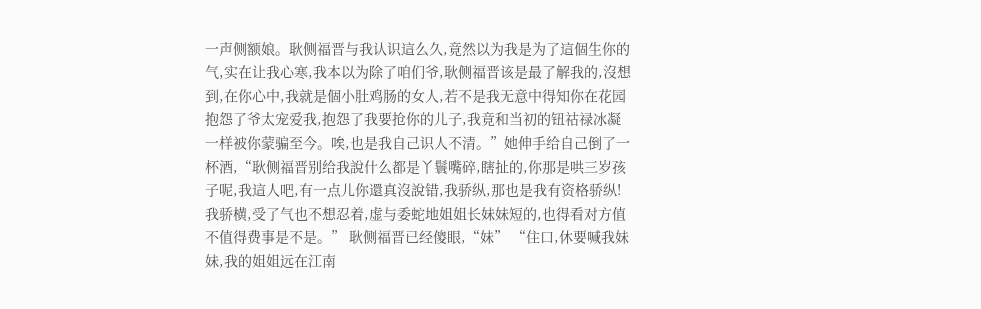一声侧额娘。耿侧福晋与我认识這么久,竟然以为我是为了這個生你的气,实在让我心寒,我本以为除了咱们爷,耿侧福晋该是最了解我的,沒想到,在你心中,我就是個小肚鸡肠的女人,若不是我无意中得知你在花园抱怨了爷太宠爱我,抱怨了我要抢你的儿子,我竟和当初的钮祜禄冰凝一样被你蒙骗至今。唉,也是我自己识人不清。”她伸手给自己倒了一杯酒,“耿侧福晋别给我說什么都是丫鬟嘴碎,瞎扯的,你那是哄三岁孩子呢,我這人吧,有一点儿你還真沒說错,我骄纵,那也是我有资格骄纵!我骄横,受了气也不想忍着,虚与委蛇地姐姐长妹妹短的,也得看对方值不值得费事是不是。” 耿侧福晋已经傻眼,“妹” “住口,休要喊我妹妹,我的姐姐远在江南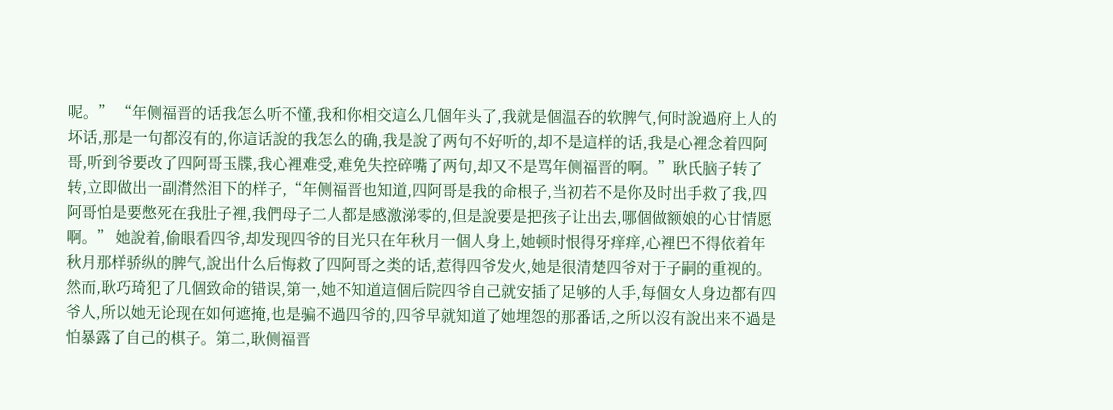呢。” “年侧福晋的话我怎么听不懂,我和你相交這么几個年头了,我就是個温吞的软脾气,何时說過府上人的坏话,那是一句都沒有的,你這话說的我怎么的确,我是說了两句不好听的,却不是這样的话,我是心裡念着四阿哥,听到爷要改了四阿哥玉牒,我心裡难受,难免失控碎嘴了两句,却又不是骂年侧福晋的啊。”耿氏脑子转了转,立即做出一副潸然泪下的样子,“年侧福晋也知道,四阿哥是我的命根子,当初若不是你及时出手救了我,四阿哥怕是要憋死在我肚子裡,我們母子二人都是感激涕零的,但是說要是把孩子让出去,哪個做额娘的心甘情愿啊。” 她說着,偷眼看四爷,却发现四爷的目光只在年秋月一個人身上,她顿时恨得牙痒痒,心裡巴不得依着年秋月那样骄纵的脾气,說出什么后悔救了四阿哥之类的话,惹得四爷发火,她是很清楚四爷对于子嗣的重视的。 然而,耿巧琦犯了几個致命的错误,第一,她不知道這個后院四爷自己就安插了足够的人手,每個女人身边都有四爷人,所以她无论现在如何遮掩,也是骗不過四爷的,四爷早就知道了她埋怨的那番话,之所以沒有說出来不過是怕暴露了自己的棋子。第二,耿侧福晋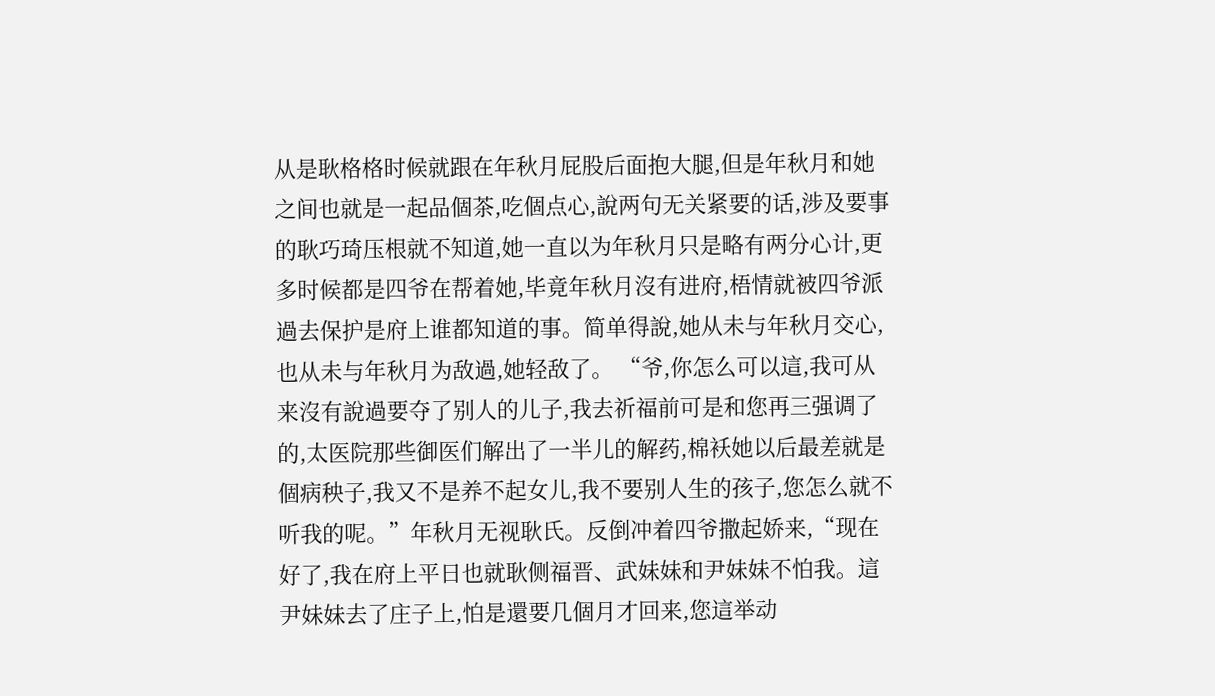从是耿格格时候就跟在年秋月屁股后面抱大腿,但是年秋月和她之间也就是一起品個茶,吃個点心,說两句无关紧要的话,涉及要事的耿巧琦压根就不知道,她一直以为年秋月只是略有两分心计,更多时候都是四爷在帮着她,毕竟年秋月沒有进府,梧情就被四爷派過去保护是府上谁都知道的事。简单得說,她从未与年秋月交心,也从未与年秋月为敌過,她轻敌了。 “爷,你怎么可以這,我可从来沒有說過要夺了别人的儿子,我去祈福前可是和您再三强调了的,太医院那些御医们解出了一半儿的解药,棉袄她以后最差就是個病秧子,我又不是养不起女儿,我不要别人生的孩子,您怎么就不听我的呢。”年秋月无视耿氏。反倒冲着四爷撒起娇来,“现在好了,我在府上平日也就耿侧福晋、武妹妹和尹妹妹不怕我。這尹妹妹去了庄子上,怕是還要几個月才回来,您這举动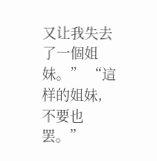又让我失去了一個姐妹。” “這样的姐妹,不要也罢。”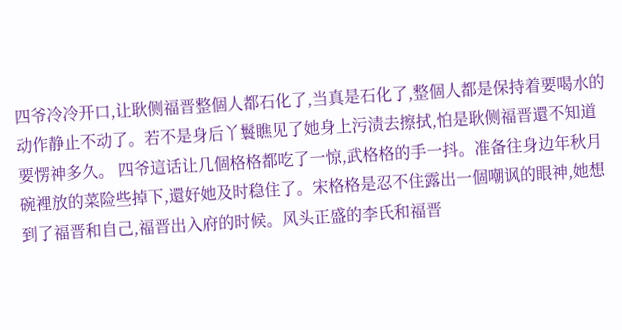四爷冷冷开口,让耿侧福晋整個人都石化了,当真是石化了,整個人都是保持着要喝水的动作静止不动了。若不是身后丫鬟瞧见了她身上污渍去擦拭,怕是耿侧福晋還不知道要愣神多久。 四爷這话让几個格格都吃了一惊,武格格的手一抖。准备往身边年秋月碗裡放的菜险些掉下,還好她及时稳住了。宋格格是忍不住露出一個嘲讽的眼神,她想到了福晋和自己,福晋出入府的时候。风头正盛的李氏和福晋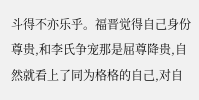斗得不亦乐乎。福晋觉得自己身份尊贵,和李氏争宠那是屈尊降贵,自然就看上了同为格格的自己,对自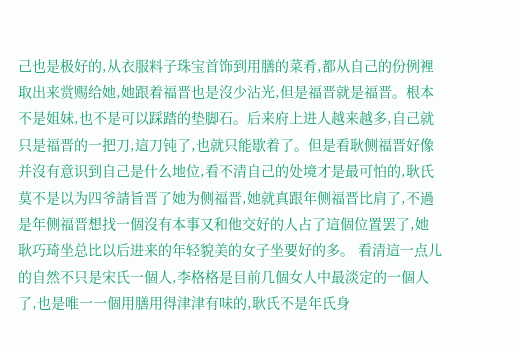己也是极好的,从衣服料子珠宝首饰到用膳的菜肴,都从自己的份例裡取出来赏赐给她,她跟着福晋也是沒少沾光,但是福晋就是福晋。根本不是姐妹,也不是可以踩踏的垫脚石。后来府上进人越来越多,自己就只是福晋的一把刀,這刀钝了,也就只能歇着了。但是看耿侧福晋好像并沒有意识到自己是什么地位,看不清自己的处境才是最可怕的,耿氏莫不是以为四爷請旨晋了她为侧福晋,她就真跟年侧福晋比肩了,不過是年侧福晋想找一個沒有本事又和他交好的人占了這個位置罢了,她耿巧琦坐总比以后进来的年轻貌美的女子坐要好的多。 看清這一点儿的自然不只是宋氏一個人,李格格是目前几個女人中最淡定的一個人了,也是唯一一個用膳用得津津有味的,耿氏不是年氏身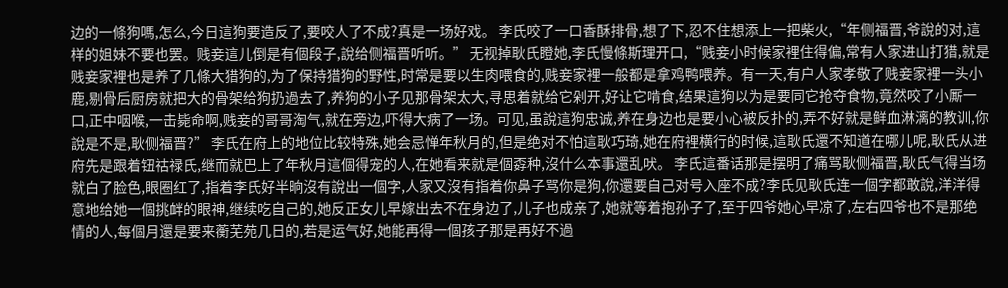边的一條狗嗎,怎么,今日這狗要造反了,要咬人了不成?真是一场好戏。 李氏咬了一口香酥排骨,想了下,忍不住想添上一把柴火,“年侧福晋,爷說的对,這样的姐妹不要也罢。贱妾這儿倒是有個段子,說给侧福晋听听。” 无视掉耿氏瞪她,李氏慢條斯理开口,“贱妾小时候家裡住得偏,常有人家进山打猎,就是贱妾家裡也是养了几條大猎狗的,为了保持猎狗的野性,时常是要以生肉喂食的,贱妾家裡一般都是拿鸡鸭喂养。有一天,有户人家孝敬了贱妾家裡一头小鹿,剔骨后厨房就把大的骨架给狗扔過去了,养狗的小子见那骨架太大,寻思着就给它剁开,好让它啃食,结果這狗以为是要同它抢夺食物,竟然咬了小厮一口,正中咽喉,一击毙命啊,贱妾的哥哥淘气,就在旁边,吓得大病了一场。可见,虽說這狗忠诚,养在身边也是要小心被反扑的,弄不好就是鲜血淋漓的教训,你說是不是,耿侧福晋?” 李氏在府上的地位比较特殊,她会忌惮年秋月的,但是绝对不怕這耿巧琦,她在府裡横行的时候,這耿氏還不知道在哪儿呢,耿氏从进府先是跟着钮祜禄氏,继而就巴上了年秋月這個得宠的人,在她看来就是個孬种,沒什么本事還乱吠。 李氏這番话那是摆明了痛骂耿侧福晋,耿氏气得当场就白了脸色,眼圈红了,指着李氏好半晌沒有說出一個字,人家又沒有指着你鼻子骂你是狗,你還要自己对号入座不成?李氏见耿氏连一個字都敢說,洋洋得意地给她一個挑衅的眼神,继续吃自己的,她反正女儿早嫁出去不在身边了,儿子也成亲了,她就等着抱孙子了,至于四爷她心早凉了,左右四爷也不是那绝情的人,每個月還是要来蘅芜苑几日的,若是运气好,她能再得一個孩子那是再好不過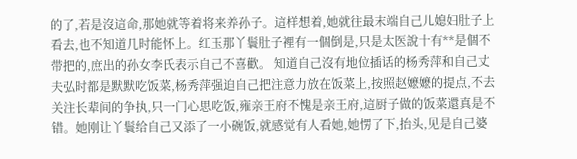的了,若是沒這命,那她就等着将来养孙子。這样想着,她就往最末端自己儿媳妇肚子上看去,也不知道几时能怀上。红玉那丫鬟肚子裡有一個倒是,只是太医說十有**是個不带把的,庶出的孙女李氏表示自己不喜歡。 知道自己沒有地位插话的杨秀萍和自己丈夫弘时都是默默吃饭菜,杨秀萍强迫自己把注意力放在饭菜上,按照赵嬷嬷的提点,不去关注长辈间的争执,只一门心思吃饭,雍亲王府不愧是亲王府,這厨子做的饭菜還真是不错。她刚让丫鬟给自己又添了一小碗饭,就感觉有人看她,她愣了下,抬头,见是自己婆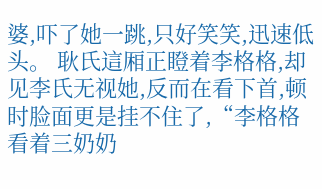婆,吓了她一跳,只好笑笑,迅速低头。 耿氏這厢正瞪着李格格,却见李氏无视她,反而在看下首,顿时脸面更是挂不住了,“李格格看着三奶奶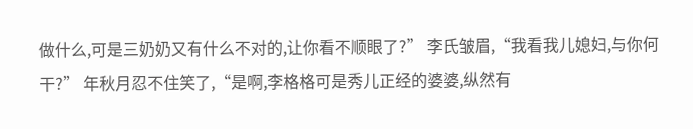做什么,可是三奶奶又有什么不对的,让你看不顺眼了?” 李氏皱眉,“我看我儿媳妇,与你何干?” 年秋月忍不住笑了,“是啊,李格格可是秀儿正经的婆婆,纵然有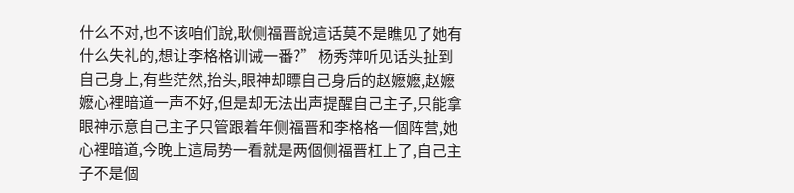什么不对,也不该咱们說,耿侧福晋說這话莫不是瞧见了她有什么失礼的,想让李格格训诫一番?” 杨秀萍听见话头扯到自己身上,有些茫然,抬头,眼神却瞟自己身后的赵嬷嬷,赵嬷嬷心裡暗道一声不好,但是却无法出声提醒自己主子,只能拿眼神示意自己主子只管跟着年侧福晋和李格格一個阵营,她心裡暗道,今晚上這局势一看就是两個侧福晋杠上了,自己主子不是個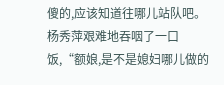傻的,应该知道往哪儿站队吧。 杨秀萍艰难地吞咽了一口饭,“额娘,是不是媳妇哪儿做的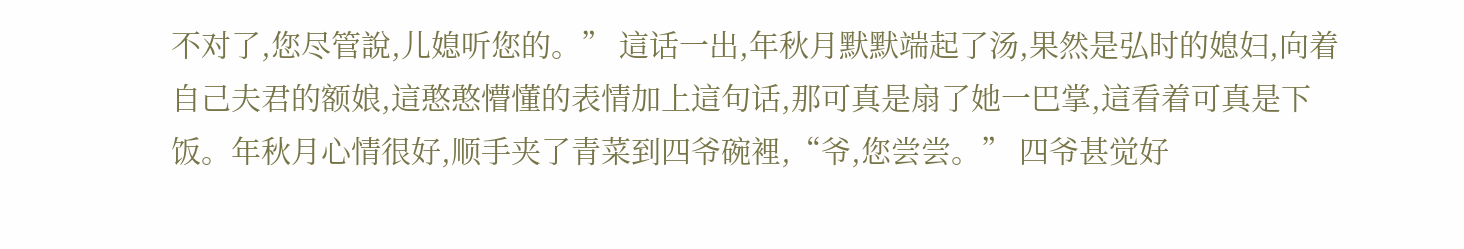不对了,您尽管說,儿媳听您的。” 這话一出,年秋月默默端起了汤,果然是弘时的媳妇,向着自己夫君的额娘,這憨憨懵懂的表情加上這句话,那可真是扇了她一巴掌,這看着可真是下饭。年秋月心情很好,顺手夹了青菜到四爷碗裡,“爷,您尝尝。” 四爷甚觉好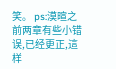笑。 ps:漠暄之前两章有些小错误,已经更正,這样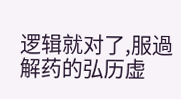逻辑就对了,服過解药的弘历虚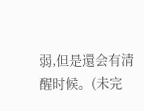弱,但是還会有清醒时候。(未完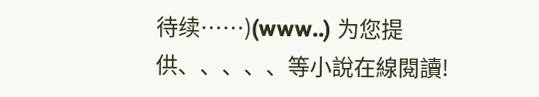待续……)(www..) 为您提供、、、、、等小說在線閱讀!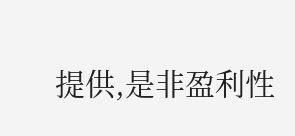提供,是非盈利性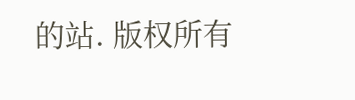的站. 版权所有